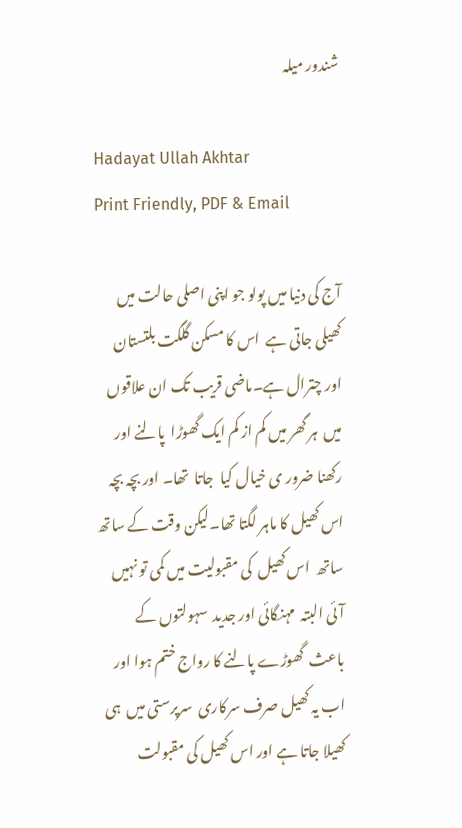شندور میلہ

Hadayat Ullah Akhtar
Print Friendly, PDF & Email

آج کی دنیا میں پولو جو اپنی اصلی حالت میں کھیلی جاتی ہے  اس کا مسکن گلگت بلتستان اور چترال ہے۔ماضی قریب تک ان علاقوں میں  ہر گھر میں کم از کم ایک گھوڑا  پالنے اور رکھنا ضرور ی خیال کیا  جاتا  تھا۔ اور بچہ بچہ اس کھیل کا ماہر لگتا تھا۔لیکن وقت کے ساتھ ساتھ  اس کھیل  کی مقبولیت میں کمی تو نہیں آئی البتہ  مہنگائی اور جدید  سہولتوں کے باعث  گھوڑے پالنے کا رواج ختم ہوا اور اب یہ کھیل صرف سرکاری  سرپرستی میں  ہی کھیلا جاتا ہے اور اس کھیل کی مقبولت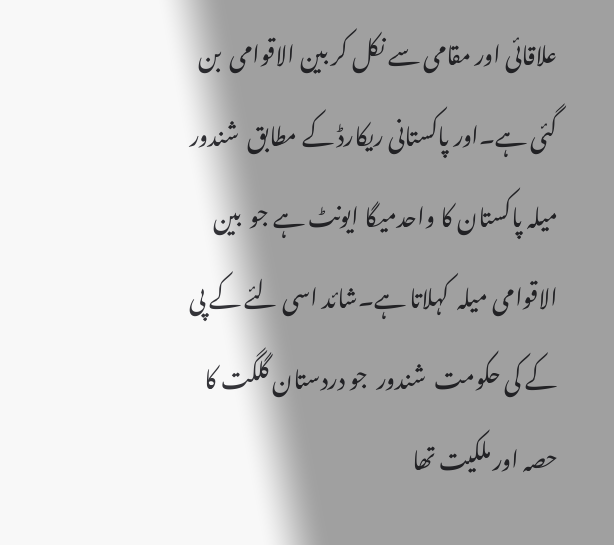علاقائی اور مقامی سے نکل کر بین الاقوامی  بن گئی ہے۔اور پاکستانی ریکارڈ کے مطابق  شندور میلہ پاکستان کا واحدمیگا ایونٹ ہے جو  بین الاقوامی میلہ  کہلاتا ہے۔شائد اسی لئے کے پی کے کی حکومت  شندور  جو دردستان گلگت کا حصہ اور ملکیت تھا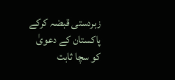زبردستی قبضہ کرکے پاکستان کے دعویٰ کو سچا ثابت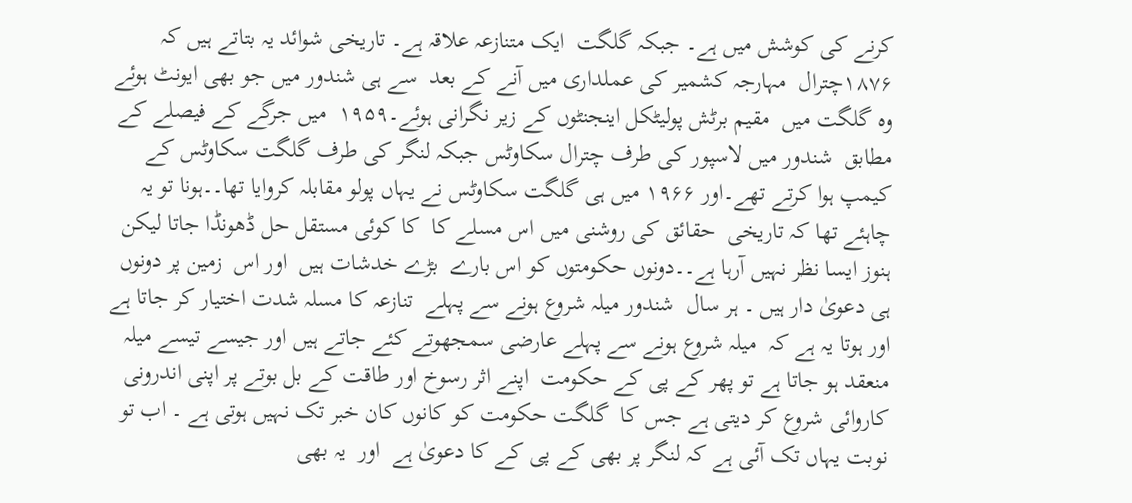کرنے کی کوشش میں ہے۔ جبکہ گلگت  ایک متنازعہ علاقہ ہے۔ تاریخی شوائد یہ بتاتے ہیں کہ   ۱۸۷۶چترال  مہارجہ کشمیر کی عملداری میں آنے کے بعد  سے ہی شندور میں جو بھی ایونٹ ہوئے وہ گلگت میں  مقیم برٹش پولیٹکل اینجنٹوں کے زیر نگرانی ہوئے۔۱۹۵۹  میں جرگے کے فیصلے کے مطابق  شندور میں لاسپور کی طرف چترال سکاوٹس جبکہ لنگر کی طرف گلگت سکاوٹس کے کیمپ ہوا کرتے تھے۔اور ۱۹۶۶ میں ہی گلگت سکاوٹس نے یہاں پولو مقابلہ کروایا تھا۔۔ہونا تو یہ چاہئے تھا کہ تاریخی  حقائق کی روشنی میں اس مسلے کا  کا کوئی مستقل حل ڈھونڈا جاتا لیکن ہنوز ایسا نظر نہیں آرہا ہے۔۔دونوں حکومتوں کو اس بارے  بڑے خدشات ہیں  اور اس  زمین پر دونوں ہی دعویٰ دار ہیں ۔ ہر سال  شندور میلہ شروع ہونے سے پہلے  تنازعہ کا مسلہ شدت اختیار کر جاتا ہے اور ہوتا یہ ہے کہ  میلہ شروع ہونے سے پہلے عارضی سمجھوتے کئے جاتے ہیں اور جیسے تیسے میلہ منعقد ہو جاتا ہے تو پھر کے پی کے حکومت  اپنے اثر رسوخ اور طاقت کے بل بوتے پر اپنی اندرونی کاروائی شروع کر دیتی ہے جس کا  گلگت حکومت کو کانوں کان خبر تک نہیں ہوتی ہے ۔ اب تو نوبت یہاں تک آئی ہے کہ لنگر پر بھی کے پی کے کا دعویٰ ہے  اور  یہ بھی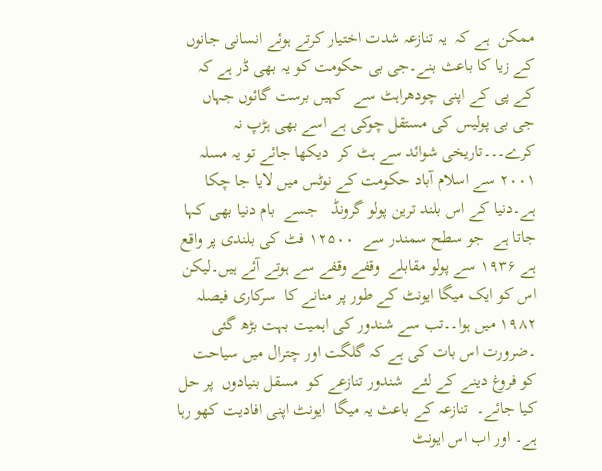ممکن  ہے کہ  یہ تنازعہ شدت اختیار کرتے ہوئے انسانی جانوں کے زیا کا باعث بنے۔جی بی حکومت کو یہ بھی ڈر ہے کہ  کے پی کے اپنی چودھراہٹ سے  کہیں برست گائوں جہاں   جی بی پولیس کی مستقل چوکی ہے اسے بھی ہڑپ نہ کرے۔۔۔تاریخی شوائد سے ہٹ کر  دیکھا جائے تو یہ مسلہ ۲۰۰۱ سے اسلام آباد حکومت کے نوٹس میں لایا جا چکا ہے۔دنیا کے اس بلند ترین پولو گرونڈ   جسے  بام دنیا بھی کہا جاتا ہے  جو سطح سمندر سے  ۱۲۵۰۰ فٹ کی بلندی پر واقع ہے ۱۹۳۶ سے پولو مقابلے  وقفے وقفے سے ہوتے آئے ہیں۔لیکن اس کو ایک میگا ایونٹ کے طور پر منانے کا  سرکاری فیصلہ ۱۹۸۲ میں ہوا۔۔تب سے شندور کی اہمیت بہت بڑھ گئی ۔ضرورت اس بات کی ہے کہ گلگت اور چترال میں سیاحت کو فروغ دینے کے لئے  شندور تنازعے کو  مسقل بنیادوں  پر حل کیا جائے۔  تنازعہ کے باعث یہ میگا  ایونٹ اپنی افادیت کھو رہا ہے۔ اور اب اس ایونٹ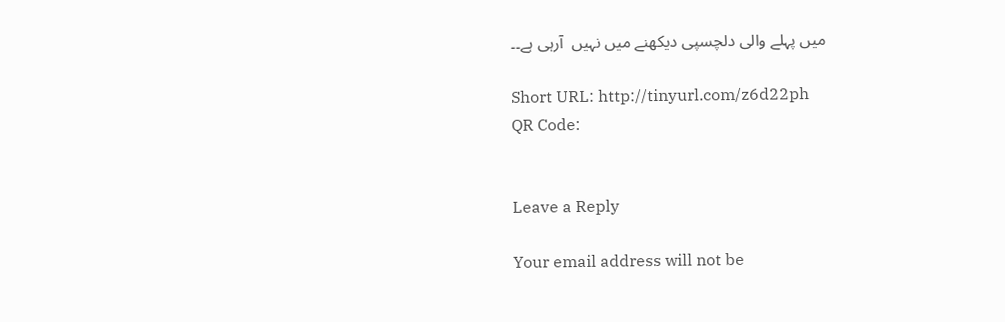میں پہلے والی دلچسپی دیکھنے میں نہیں  آرہی ہے۔۔

Short URL: http://tinyurl.com/z6d22ph
QR Code:


Leave a Reply

Your email address will not be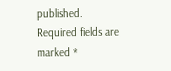published. Required fields are marked *